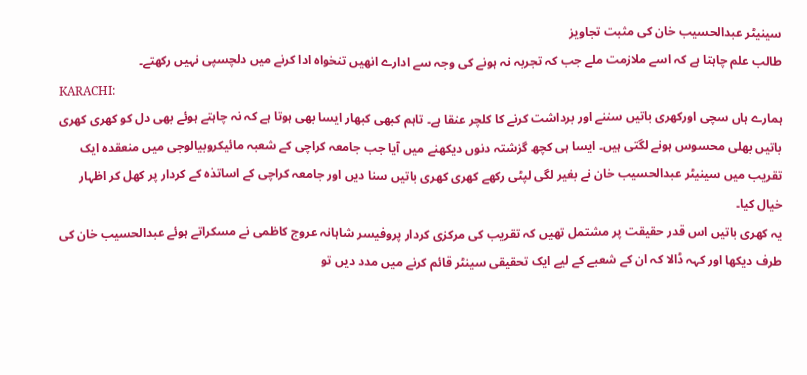سینیٹر عبدالحسیب خان کی مثبت تجاویز
طالب علم چاہتا ہے کہ اسے ملازمت ملے جب کہ تجربہ نہ ہونے کی وجہ سے ادارے انھیں تنخواہ ادا کرنے میں دلچسپی نہیں رکھتے۔
KARACHI:
ہمارے ہاں سچی اورکھری باتیں سننے اور برداشت کرنے کا کلچر عنقا ہے۔ تاہم کبھی کبھار ایسا بھی ہوتا ہے کہ نہ چاہتے ہوئے بھی دل کو کھری کھری باتیں بھلی محسوس ہونے لگتی ہیں۔ ایسا ہی کچھ گزشتہ دنوں دیکھنے میں آیا جب جامعہ کراچی کے شعبہ مائیکروبیالوجی میں منعقدہ ایک تقریب میں سینیٹر عبدالحسیب خان نے بغیر لگی لپٹی رکھے کھری کھری باتیں سنا دیں اور جامعہ کراچی کے اساتذہ کے کردار پر کھل کر اظہار خیال کیا۔
یہ کھری باتیں اس قدر حقیقت پر مشتمل تھیں کہ تقریب کی مرکزی کردار پروفیسر شاہانہ عروج کاظمی نے مسکراتے ہوئے عبدالحسیب خان کی طرف دیکھا اور کہہ ڈالا کہ ان کے شعبے کے لیے ایک تحقیقی سینٹر قائم کرنے میں مدد دیں تو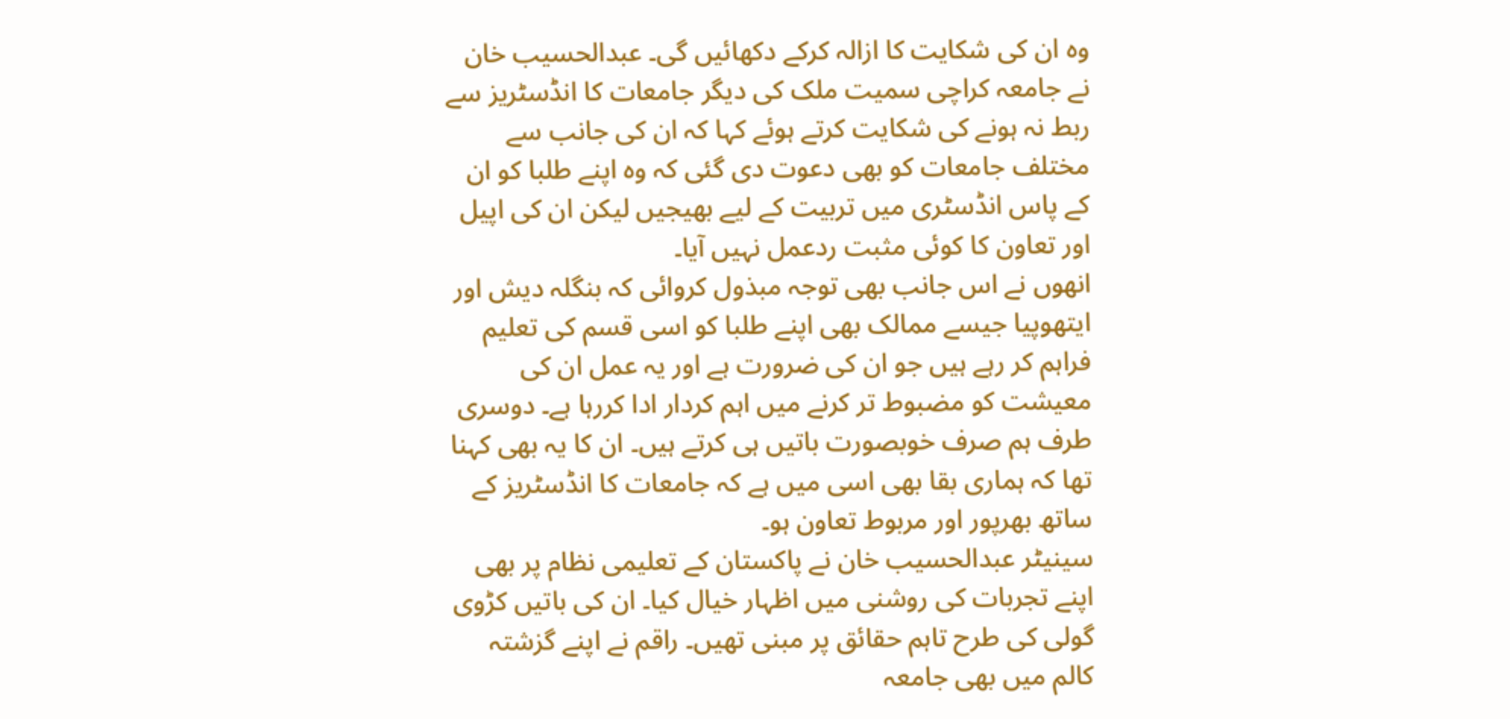وہ ان کی شکایت کا ازالہ کرکے دکھائیں گی۔ عبدالحسیب خان نے جامعہ کراچی سمیت ملک کی دیگر جامعات کا انڈسٹریز سے ربط نہ ہونے کی شکایت کرتے ہوئے کہا کہ ان کی جانب سے مختلف جامعات کو بھی دعوت دی گئی کہ وہ اپنے طلبا کو ان کے پاس انڈسٹری میں تربیت کے لیے بھیجیں لیکن ان کی اپیل اور تعاون کا کوئی مثبت ردعمل نہیں آیا۔
انھوں نے اس جانب بھی توجہ مبذول کروائی کہ بنگلہ دیش اور ایتھوپیا جیسے ممالک بھی اپنے طلبا کو اسی قسم کی تعلیم فراہم کر رہے ہیں جو ان کی ضرورت ہے اور یہ عمل ان کی معیشت کو مضبوط تر کرنے میں اہم کردار ادا کررہا ہے۔ دوسری طرف ہم صرف خوبصورت باتیں ہی کرتے ہیں۔ ان کا یہ بھی کہنا تھا کہ ہماری بقا بھی اسی میں ہے کہ جامعات کا انڈسٹریز کے ساتھ بھرپور اور مربوط تعاون ہو۔
سینیٹر عبدالحسیب خان نے پاکستان کے تعلیمی نظام پر بھی اپنے تجربات کی روشنی میں اظہار خیال کیا۔ ان کی باتیں کڑوی گولی کی طرح تاہم حقائق پر مبنی تھیں۔ راقم نے اپنے گزشتہ کالم میں بھی جامعہ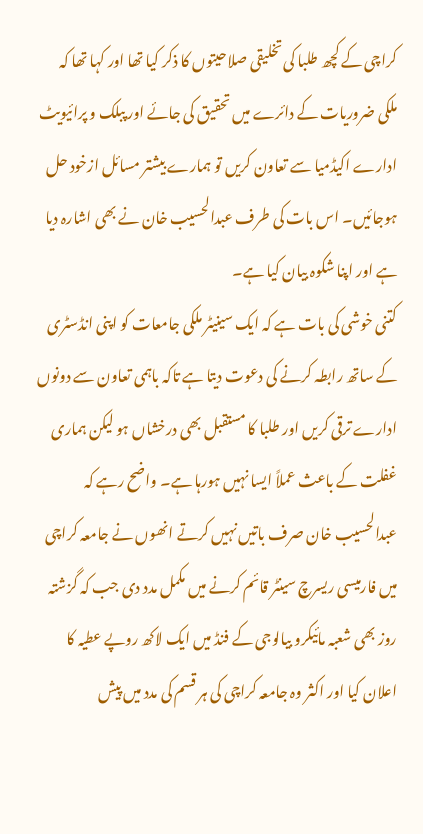کراچی کے کچھ طلبا کی تخلیقی صلاحیتوں کا ذکر کیا تھا اور کہا تھا کہ ملکی ضروریات کے دائرے میں تحقیق کی جائے اور پبلک و پرائیویٹ ادارے اکیڈمیا سے تعاون کریں تو ہمارے بیشتر مسائل ازخود حل ہوجائیں۔ اس بات کی طرف عبدالحسیب خان نے بھی اشارہ دیا ہے اور اپنا شکوہ بیان کیا ہے۔
کتنی خوشی کی بات ہے کہ ایک سینیٹر ملکی جامعات کو اپنی انڈسٹری کے ساتھ رابطہ کرنے کی دعوت دیتا ہے تاکہ باہمی تعاون سے دونوں ادارے ترقی کریں اور طلبا کا مستقبل بھی درخشاں ہو لیکن ہماری غفلت کے باعث عملاً ایسا نہیں ہورہا ہے۔ واضح رہے کہ عبدالحسیب خان صرف باتیں نہیں کرتے انھوں نے جامعہ کراچی میں فارمیسی ریسرچ سینٹر قائم کرنے میں مکمل مدد دی جب کہ گزشتہ روز بھی شعبہ مائیکرو بیالوجی کے فنڈ میں ایک لاکھ روپے عطیہ کا اعلان کیا اور اکثر وہ جامعہ کراچی کی ہر قسم کی مدد میں پیش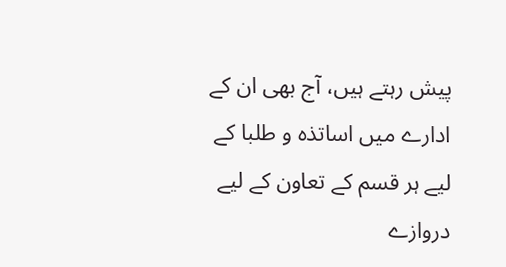پیش رہتے ہیں، آج بھی ان کے ادارے میں اساتذہ و طلبا کے لیے ہر قسم کے تعاون کے لیے دروازے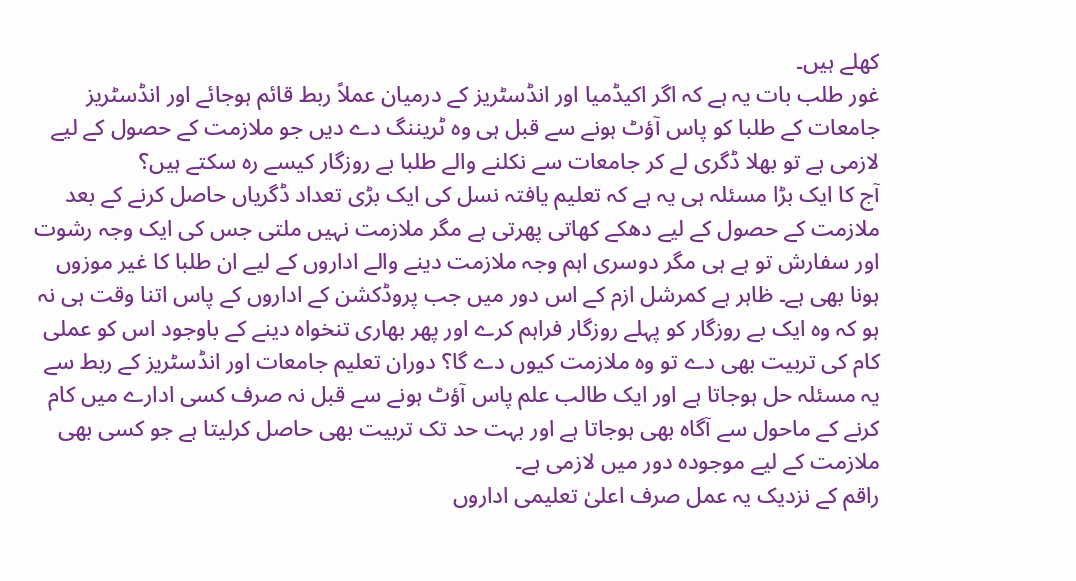کھلے ہیں۔
غور طلب بات یہ ہے کہ اگر اکیڈمیا اور انڈسٹریز کے درمیان عملاً ربط قائم ہوجائے اور انڈسٹریز جامعات کے طلبا کو پاس آؤٹ ہونے سے قبل ہی وہ ٹریننگ دے دیں جو ملازمت کے حصول کے لیے لازمی ہے تو بھلا ڈگری لے کر جامعات سے نکلنے والے طلبا بے روزگار کیسے رہ سکتے ہیں؟
آج کا ایک بڑا مسئلہ ہی یہ ہے کہ تعلیم یافتہ نسل کی ایک بڑی تعداد ڈگریاں حاصل کرنے کے بعد ملازمت کے حصول کے لیے دھکے کھاتی پھرتی ہے مگر ملازمت نہیں ملتی جس کی ایک وجہ رشوت اور سفارش تو ہے ہی مگر دوسری اہم وجہ ملازمت دینے والے اداروں کے لیے ان طلبا کا غیر موزوں ہونا بھی ہے۔ ظاہر ہے کمرشل ازم کے اس دور میں جب پروڈکشن کے اداروں کے پاس اتنا وقت ہی نہ ہو کہ وہ ایک بے روزگار کو پہلے روزگار فراہم کرے اور پھر بھاری تنخواہ دینے کے باوجود اس کو عملی کام کی تربیت بھی دے تو وہ ملازمت کیوں دے گا؟ دوران تعلیم جامعات اور انڈسٹریز کے ربط سے یہ مسئلہ حل ہوجاتا ہے اور ایک طالب علم پاس آؤٹ ہونے سے قبل نہ صرف کسی ادارے میں کام کرنے کے ماحول سے آگاہ بھی ہوجاتا ہے اور بہت حد تک تربیت بھی حاصل کرلیتا ہے جو کسی بھی ملازمت کے لیے موجودہ دور میں لازمی ہے۔
راقم کے نزدیک یہ عمل صرف اعلیٰ تعلیمی اداروں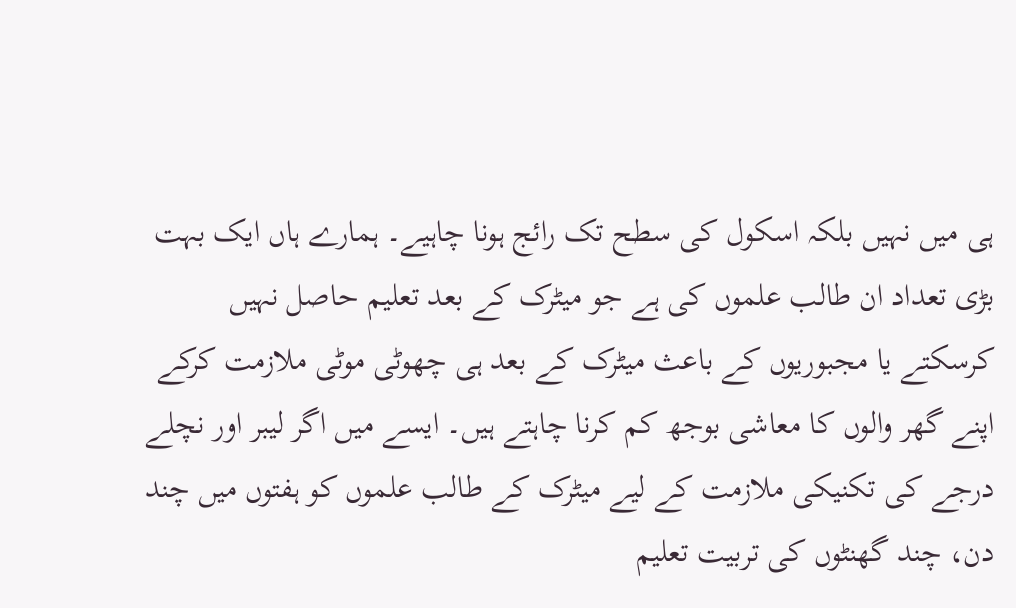ہی میں نہیں بلکہ اسکول کی سطح تک رائج ہونا چاہیے۔ ہمارے ہاں ایک بہت بڑی تعداد ان طالب علموں کی ہے جو میٹرک کے بعد تعلیم حاصل نہیں کرسکتے یا مجبوریوں کے باعث میٹرک کے بعد ہی چھوٹی موٹی ملازمت کرکے اپنے گھر والوں کا معاشی بوجھ کم کرنا چاہتے ہیں۔ ایسے میں اگر لیبر اور نچلے درجے کی تکنیکی ملازمت کے لیے میٹرک کے طالب علموں کو ہفتوں میں چند دن، چند گھنٹوں کی تربیت تعلیم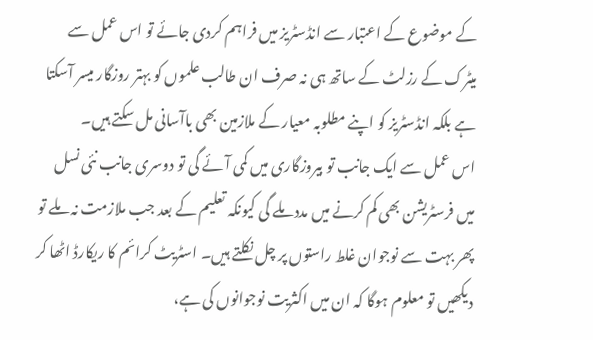کے موضوع کے اعتبار سے انڈسٹریز میں فراہم کردی جائے تو اس عمل سے میٹرک کے رزلٹ کے ساتھ ہی نہ صرف ان طالب علموں کو بہتر روزگار میسر آسکتا ہے بلکہ انڈسٹریز کو اپنے مطلوبہ معیار کے ملازمین بھی باآسانی مل سکتے ہیں۔
اس عمل سے ایک جانب تو بیروزگاری میں کمی آئے گی تو دوسری جانب نئی نسل میں فرسٹریشن بھی کم کرنے میں مدد ملے گی کیونکہ تعلیم کے بعد جب ملازمت نہ ملے تو پھر بہت سے نوجوان غلط راستوں پر چل نکلتے ہیں۔ اسٹریٹ کرائم کا ریکارڈ اٹھا کر دیکھیں تو معلوم ہوگا کہ ان میں اکثریت نوجوانوں کی ہے،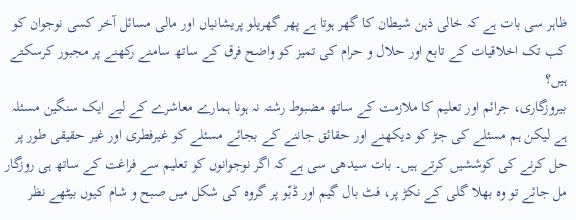ظاہر سی بات ہے کہ خالی ذہن شیطان کا گھر ہوتا ہے پھر گھریلو پریشانیاں اور مالی مسائل آخر کسی نوجوان کو کب تک اخلاقیات کے تابع اور حلال و حرام کی تمیز کو واضح فرق کے ساتھ سامنے رکھنے پر مجبور کرسکتے ہیں؟
بیروزگاری، جرائم اور تعلیم کا ملازمت کے ساتھ مضبوط رشتہ نہ ہونا ہمارے معاشرے کے لیے ایک سنگین مسئلہ ہے لیکن ہم مسئلے کی جڑ کو دیکھنے اور حقائق جاننے کے بجائے مسئلے کو غیرفطری اور غیر حقیقی طور پر حل کرنے کی کوششیں کرتے ہیں۔ بات سیدھی سی ہے کہ اگر نوجوانوں کو تعلیم سے فراغت کے ساتھ ہی روزگار مل جائے تو وہ بھلا گلی کے نکڑ پر، فٹ بال گیم اور ڈبّو پر گروہ کی شکل میں صبح و شام کیوں بیٹھے نظر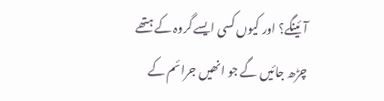آئینگے؟ اور کیوں کسی ایسے گروہ کے ہتھے چڑھ جائیں گے جو انھیں جرائم کے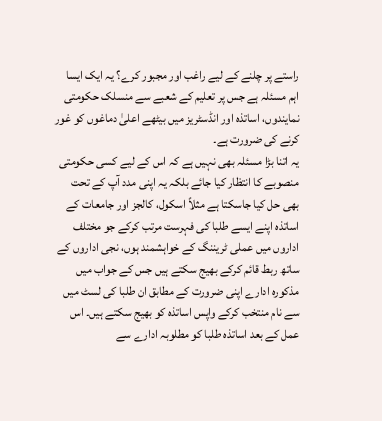راستے پر چلنے کے لیے راغب اور مجبور کرے؟ یہ ایک ایسا اہم مسئلہ ہے جس پر تعلیم کے شعبے سے منسلک حکومتی نمایندوں، اساتذہ اور انڈسٹریز میں بیٹھے اعلیٰ دماغوں کو غور کرنے کی ضرورت ہے۔
یہ اتنا بڑا مسئلہ بھی نہیں ہے کہ اس کے لیے کسی حکومتی منصوبے کا انتظار کیا جائے بلکہ یہ اپنی مدد آپ کے تحت بھی حل کیا جاسکتا ہے مثلاً اسکول، کالجز اور جامعات کے اساتذہ اپنے ایسے طلبا کی فہرست مرتب کرکے جو مختلف اداروں میں عملی ٹریننگ کے خواہشمند ہوں، نجی اداروں کے ساتھ ربط قائم کرکے بھیج سکتے ہیں جس کے جواب میں مذکورہ ادارے اپنی ضرورت کے مطابق ان طلبا کی لسٹ میں سے نام منتخب کرکے واپس اساتذہ کو بھیج سکتے ہیں۔ اس عمل کے بعد اساتذہ طلبا کو مطلوبہ ادارے سے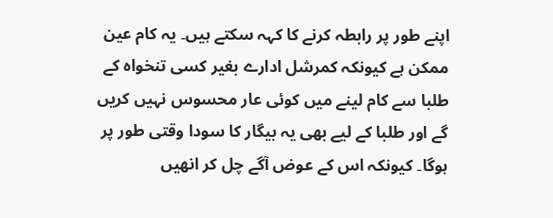اپنے طور پر رابطہ کرنے کا کہہ سکتے ہیں۔ یہ کام عین ممکن ہے کیونکہ کمرشل ادارے بغیر کسی تنخواہ کے طلبا سے کام لینے میں کوئی عار محسوس نہیں کریں گے اور طلبا کے لیے بھی یہ بیگار کا سودا وقتی طور پر ہوگا۔ کیونکہ اس کے عوض آگے چل کر انھیں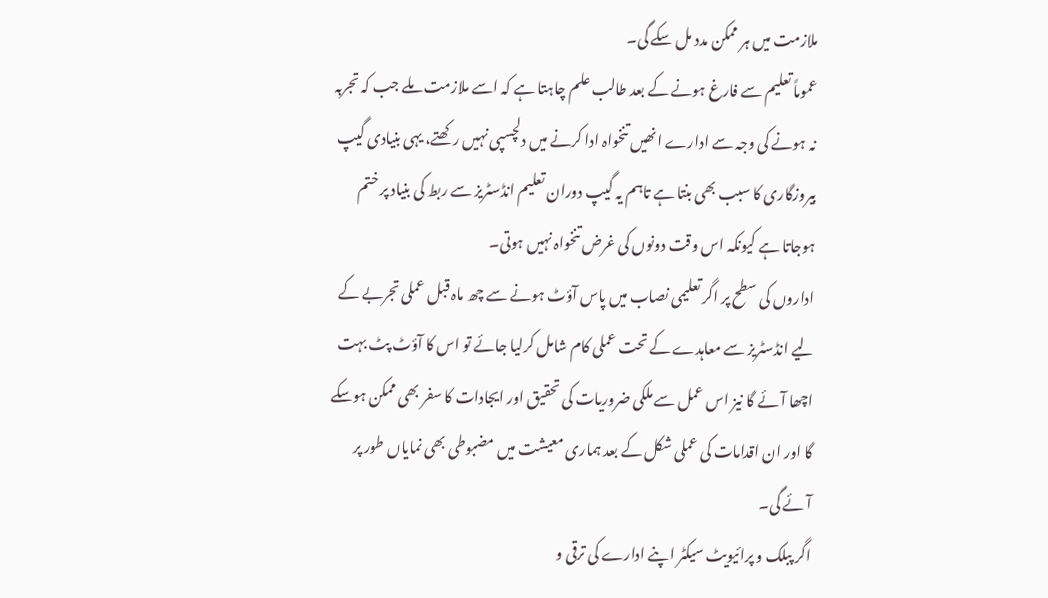ملازمت میں ہر ممکن مدد مل سکے گی۔
عموماً تعلیم سے فارغ ہونے کے بعد طالب علم چاہتا ہے کہ اسے ملازمت ملے جب کہ تجربہ نہ ہونے کی وجہ سے ادارے انھیں تنخواہ ادا کرنے میں دلچسپی نہیں رکھتے، یہی بنیادی گیپ بیروزگاری کا سبب بھی بنتا ہے تاہم یہ گیپ دوران تعلیم انڈسٹریز سے ربط کی بنیاد پر ختم ہوجاتا ہے کیونکہ اس وقت دونوں کی غرض تنخواہ نہیں ہوتی۔
اداروں کی سطح پر اگر تعلیمی نصاب میں پاس آؤٹ ہونے سے چھ ماہ قبل عملی تجربے کے لیے انڈسٹریز سے معاہدے کے تحت عملی کام شامل کرلیا جائے تو اس کا آؤٹ پٹ بہت اچھا آئے گا نیز اس عمل سے ملکی ضروریات کی تحقیق اور ایجادات کا سفر بھی ممکن ہوسکے گا اور ان اقدامات کی عملی شکل کے بعد ہماری معیشت میں مضبوطی بھی نمایاں طور پر آئے گی۔
اگر پبلک و پرائیویٹ سیکٹر اپنے ادارے کی ترقی و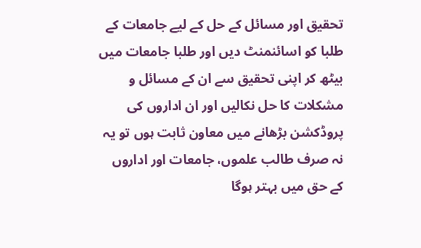تحقیق اور مسائل کے حل کے لیے جامعات کے طلبا کو اسائنمنٹ دیں اور طلبا جامعات میں بیٹھ کر اپنی تحقیق سے ان کے مسائل و مشکلات کا حل نکالیں اور ان اداروں کی پروڈکشن بڑھانے میں معاون ثابت ہوں تو یہ نہ صرف طالب علموں، جامعات اور اداروں کے حق میں بہتر ہوگا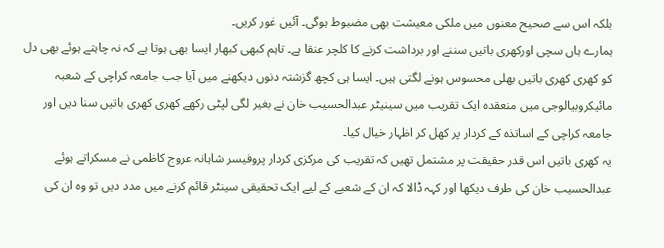بلکہ اس سے صحیح معنوں میں ملکی معیشت بھی مضبوط ہوگی۔ آئیں غور کریں۔
ہمارے ہاں سچی اورکھری باتیں سننے اور برداشت کرنے کا کلچر عنقا ہے۔ تاہم کبھی کبھار ایسا بھی ہوتا ہے کہ نہ چاہتے ہوئے بھی دل کو کھری کھری باتیں بھلی محسوس ہونے لگتی ہیں۔ ایسا ہی کچھ گزشتہ دنوں دیکھنے میں آیا جب جامعہ کراچی کے شعبہ مائیکروبیالوجی میں منعقدہ ایک تقریب میں سینیٹر عبدالحسیب خان نے بغیر لگی لپٹی رکھے کھری کھری باتیں سنا دیں اور جامعہ کراچی کے اساتذہ کے کردار پر کھل کر اظہار خیال کیا۔
یہ کھری باتیں اس قدر حقیقت پر مشتمل تھیں کہ تقریب کی مرکزی کردار پروفیسر شاہانہ عروج کاظمی نے مسکراتے ہوئے عبدالحسیب خان کی طرف دیکھا اور کہہ ڈالا کہ ان کے شعبے کے لیے ایک تحقیقی سینٹر قائم کرنے میں مدد دیں تو وہ ان کی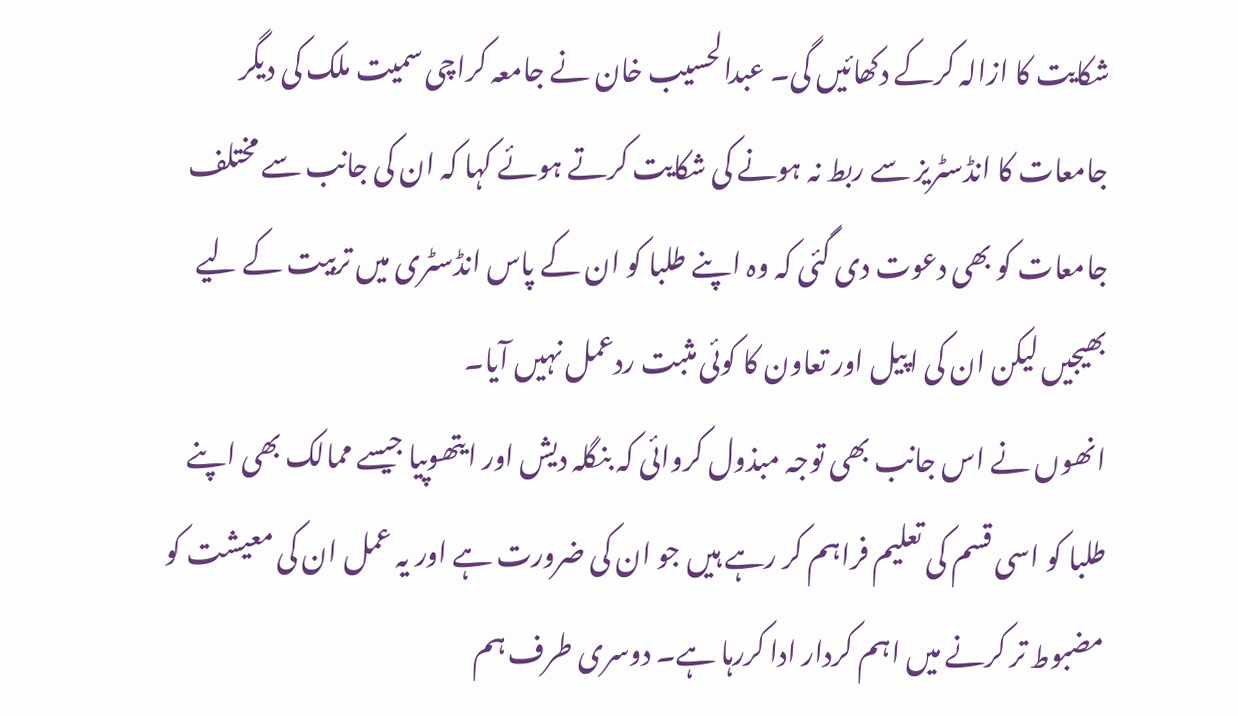شکایت کا ازالہ کرکے دکھائیں گی۔ عبدالحسیب خان نے جامعہ کراچی سمیت ملک کی دیگر جامعات کا انڈسٹریز سے ربط نہ ہونے کی شکایت کرتے ہوئے کہا کہ ان کی جانب سے مختلف جامعات کو بھی دعوت دی گئی کہ وہ اپنے طلبا کو ان کے پاس انڈسٹری میں تربیت کے لیے بھیجیں لیکن ان کی اپیل اور تعاون کا کوئی مثبت ردعمل نہیں آیا۔
انھوں نے اس جانب بھی توجہ مبذول کروائی کہ بنگلہ دیش اور ایتھوپیا جیسے ممالک بھی اپنے طلبا کو اسی قسم کی تعلیم فراہم کر رہے ہیں جو ان کی ضرورت ہے اور یہ عمل ان کی معیشت کو مضبوط تر کرنے میں اہم کردار ادا کررہا ہے۔ دوسری طرف ہم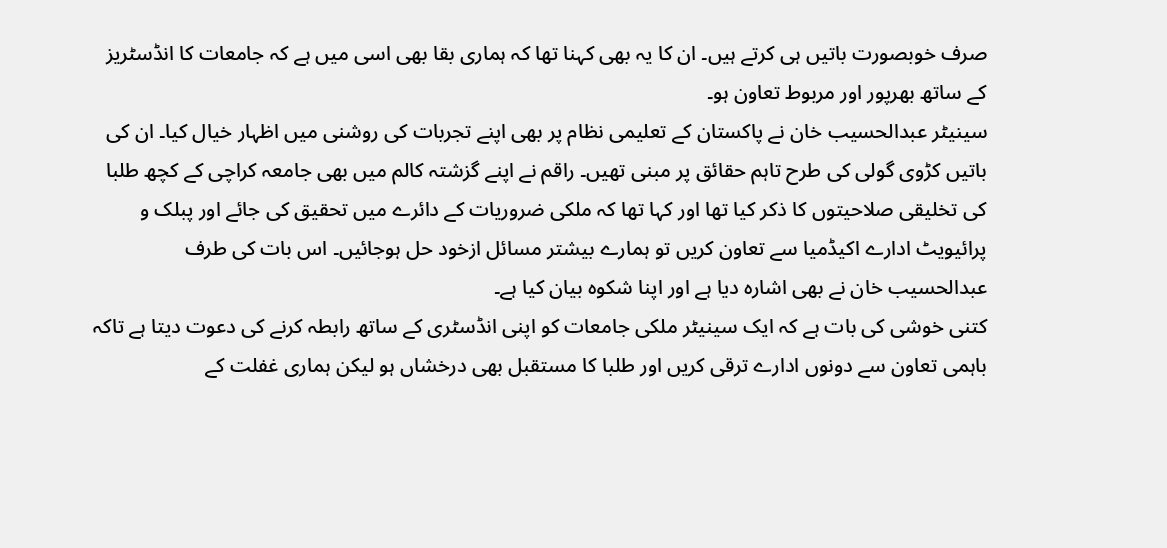صرف خوبصورت باتیں ہی کرتے ہیں۔ ان کا یہ بھی کہنا تھا کہ ہماری بقا بھی اسی میں ہے کہ جامعات کا انڈسٹریز کے ساتھ بھرپور اور مربوط تعاون ہو۔
سینیٹر عبدالحسیب خان نے پاکستان کے تعلیمی نظام پر بھی اپنے تجربات کی روشنی میں اظہار خیال کیا۔ ان کی باتیں کڑوی گولی کی طرح تاہم حقائق پر مبنی تھیں۔ راقم نے اپنے گزشتہ کالم میں بھی جامعہ کراچی کے کچھ طلبا کی تخلیقی صلاحیتوں کا ذکر کیا تھا اور کہا تھا کہ ملکی ضروریات کے دائرے میں تحقیق کی جائے اور پبلک و پرائیویٹ ادارے اکیڈمیا سے تعاون کریں تو ہمارے بیشتر مسائل ازخود حل ہوجائیں۔ اس بات کی طرف عبدالحسیب خان نے بھی اشارہ دیا ہے اور اپنا شکوہ بیان کیا ہے۔
کتنی خوشی کی بات ہے کہ ایک سینیٹر ملکی جامعات کو اپنی انڈسٹری کے ساتھ رابطہ کرنے کی دعوت دیتا ہے تاکہ باہمی تعاون سے دونوں ادارے ترقی کریں اور طلبا کا مستقبل بھی درخشاں ہو لیکن ہماری غفلت کے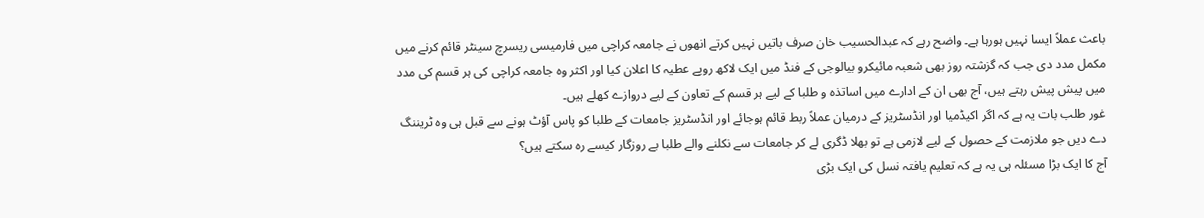باعث عملاً ایسا نہیں ہورہا ہے۔ واضح رہے کہ عبدالحسیب خان صرف باتیں نہیں کرتے انھوں نے جامعہ کراچی میں فارمیسی ریسرچ سینٹر قائم کرنے میں مکمل مدد دی جب کہ گزشتہ روز بھی شعبہ مائیکرو بیالوجی کے فنڈ میں ایک لاکھ روپے عطیہ کا اعلان کیا اور اکثر وہ جامعہ کراچی کی ہر قسم کی مدد میں پیش پیش رہتے ہیں، آج بھی ان کے ادارے میں اساتذہ و طلبا کے لیے ہر قسم کے تعاون کے لیے دروازے کھلے ہیں۔
غور طلب بات یہ ہے کہ اگر اکیڈمیا اور انڈسٹریز کے درمیان عملاً ربط قائم ہوجائے اور انڈسٹریز جامعات کے طلبا کو پاس آؤٹ ہونے سے قبل ہی وہ ٹریننگ دے دیں جو ملازمت کے حصول کے لیے لازمی ہے تو بھلا ڈگری لے کر جامعات سے نکلنے والے طلبا بے روزگار کیسے رہ سکتے ہیں؟
آج کا ایک بڑا مسئلہ ہی یہ ہے کہ تعلیم یافتہ نسل کی ایک بڑی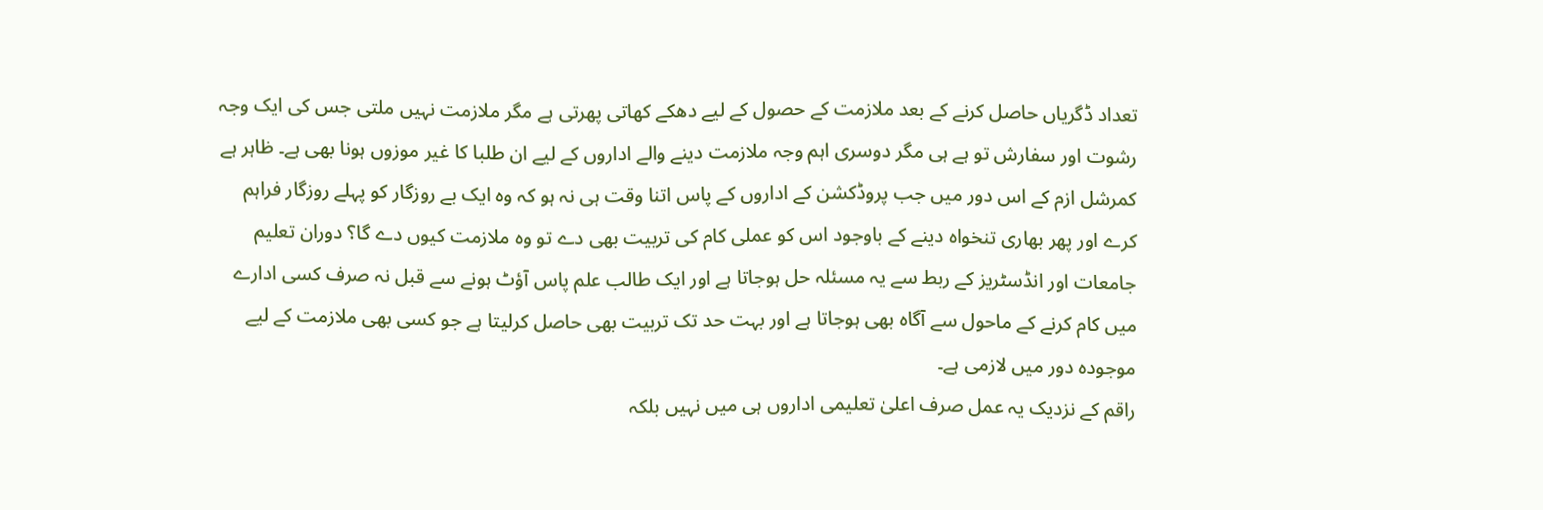تعداد ڈگریاں حاصل کرنے کے بعد ملازمت کے حصول کے لیے دھکے کھاتی پھرتی ہے مگر ملازمت نہیں ملتی جس کی ایک وجہ رشوت اور سفارش تو ہے ہی مگر دوسری اہم وجہ ملازمت دینے والے اداروں کے لیے ان طلبا کا غیر موزوں ہونا بھی ہے۔ ظاہر ہے کمرشل ازم کے اس دور میں جب پروڈکشن کے اداروں کے پاس اتنا وقت ہی نہ ہو کہ وہ ایک بے روزگار کو پہلے روزگار فراہم کرے اور پھر بھاری تنخواہ دینے کے باوجود اس کو عملی کام کی تربیت بھی دے تو وہ ملازمت کیوں دے گا؟ دوران تعلیم جامعات اور انڈسٹریز کے ربط سے یہ مسئلہ حل ہوجاتا ہے اور ایک طالب علم پاس آؤٹ ہونے سے قبل نہ صرف کسی ادارے میں کام کرنے کے ماحول سے آگاہ بھی ہوجاتا ہے اور بہت حد تک تربیت بھی حاصل کرلیتا ہے جو کسی بھی ملازمت کے لیے موجودہ دور میں لازمی ہے۔
راقم کے نزدیک یہ عمل صرف اعلیٰ تعلیمی اداروں ہی میں نہیں بلکہ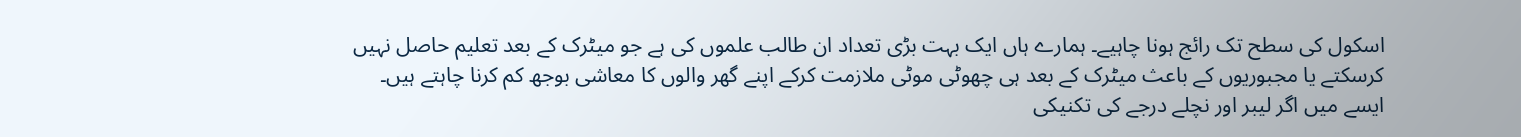اسکول کی سطح تک رائج ہونا چاہیے۔ ہمارے ہاں ایک بہت بڑی تعداد ان طالب علموں کی ہے جو میٹرک کے بعد تعلیم حاصل نہیں کرسکتے یا مجبوریوں کے باعث میٹرک کے بعد ہی چھوٹی موٹی ملازمت کرکے اپنے گھر والوں کا معاشی بوجھ کم کرنا چاہتے ہیں۔ ایسے میں اگر لیبر اور نچلے درجے کی تکنیکی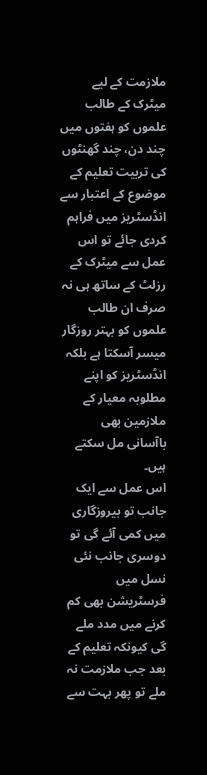ملازمت کے لیے میٹرک کے طالب علموں کو ہفتوں میں چند دن، چند گھنٹوں کی تربیت تعلیم کے موضوع کے اعتبار سے انڈسٹریز میں فراہم کردی جائے تو اس عمل سے میٹرک کے رزلٹ کے ساتھ ہی نہ صرف ان طالب علموں کو بہتر روزگار میسر آسکتا ہے بلکہ انڈسٹریز کو اپنے مطلوبہ معیار کے ملازمین بھی باآسانی مل سکتے ہیں۔
اس عمل سے ایک جانب تو بیروزگاری میں کمی آئے گی تو دوسری جانب نئی نسل میں فرسٹریشن بھی کم کرنے میں مدد ملے گی کیونکہ تعلیم کے بعد جب ملازمت نہ ملے تو پھر بہت سے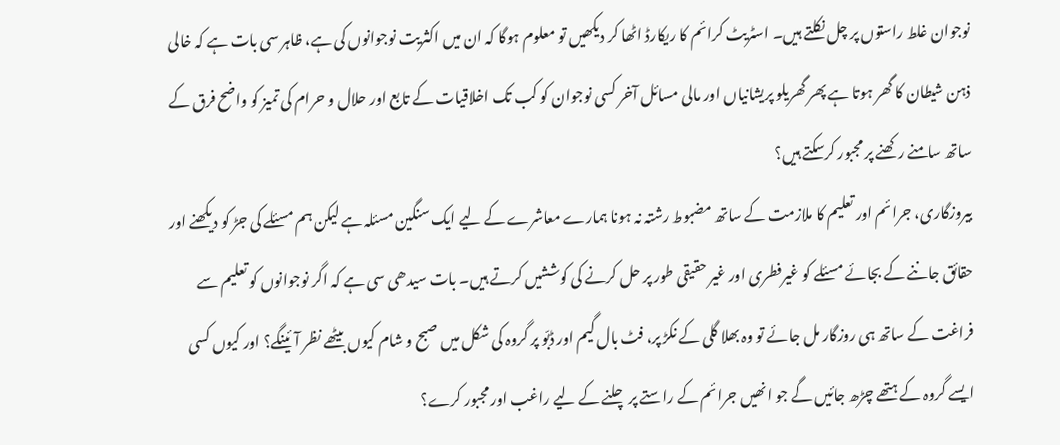نوجوان غلط راستوں پر چل نکلتے ہیں۔ اسٹریٹ کرائم کا ریکارڈ اٹھا کر دیکھیں تو معلوم ہوگا کہ ان میں اکثریت نوجوانوں کی ہے، ظاہر سی بات ہے کہ خالی ذہن شیطان کا گھر ہوتا ہے پھر گھریلو پریشانیاں اور مالی مسائل آخر کسی نوجوان کو کب تک اخلاقیات کے تابع اور حلال و حرام کی تمیز کو واضح فرق کے ساتھ سامنے رکھنے پر مجبور کرسکتے ہیں؟
بیروزگاری، جرائم اور تعلیم کا ملازمت کے ساتھ مضبوط رشتہ نہ ہونا ہمارے معاشرے کے لیے ایک سنگین مسئلہ ہے لیکن ہم مسئلے کی جڑ کو دیکھنے اور حقائق جاننے کے بجائے مسئلے کو غیرفطری اور غیر حقیقی طور پر حل کرنے کی کوششیں کرتے ہیں۔ بات سیدھی سی ہے کہ اگر نوجوانوں کو تعلیم سے فراغت کے ساتھ ہی روزگار مل جائے تو وہ بھلا گلی کے نکڑ پر، فٹ بال گیم اور ڈبّو پر گروہ کی شکل میں صبح و شام کیوں بیٹھے نظر آئینگے؟ اور کیوں کسی ایسے گروہ کے ہتھے چڑھ جائیں گے جو انھیں جرائم کے راستے پر چلنے کے لیے راغب اور مجبور کرے؟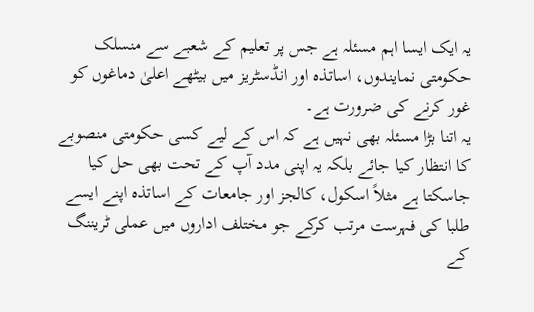یہ ایک ایسا اہم مسئلہ ہے جس پر تعلیم کے شعبے سے منسلک حکومتی نمایندوں، اساتذہ اور انڈسٹریز میں بیٹھے اعلیٰ دماغوں کو غور کرنے کی ضرورت ہے۔
یہ اتنا بڑا مسئلہ بھی نہیں ہے کہ اس کے لیے کسی حکومتی منصوبے کا انتظار کیا جائے بلکہ یہ اپنی مدد آپ کے تحت بھی حل کیا جاسکتا ہے مثلاً اسکول، کالجز اور جامعات کے اساتذہ اپنے ایسے طلبا کی فہرست مرتب کرکے جو مختلف اداروں میں عملی ٹریننگ کے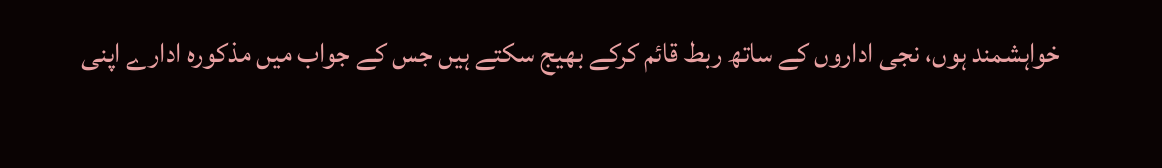خواہشمند ہوں، نجی اداروں کے ساتھ ربط قائم کرکے بھیج سکتے ہیں جس کے جواب میں مذکورہ ادارے اپنی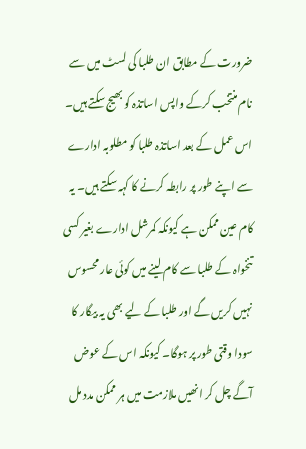ضرورت کے مطابق ان طلبا کی لسٹ میں سے نام منتخب کرکے واپس اساتذہ کو بھیج سکتے ہیں۔ اس عمل کے بعد اساتذہ طلبا کو مطلوبہ ادارے سے اپنے طور پر رابطہ کرنے کا کہہ سکتے ہیں۔ یہ کام عین ممکن ہے کیونکہ کمرشل ادارے بغیر کسی تنخواہ کے طلبا سے کام لینے میں کوئی عار محسوس نہیں کریں گے اور طلبا کے لیے بھی یہ بیگار کا سودا وقتی طور پر ہوگا۔ کیونکہ اس کے عوض آگے چل کر انھیں ملازمت میں ہر ممکن مدد مل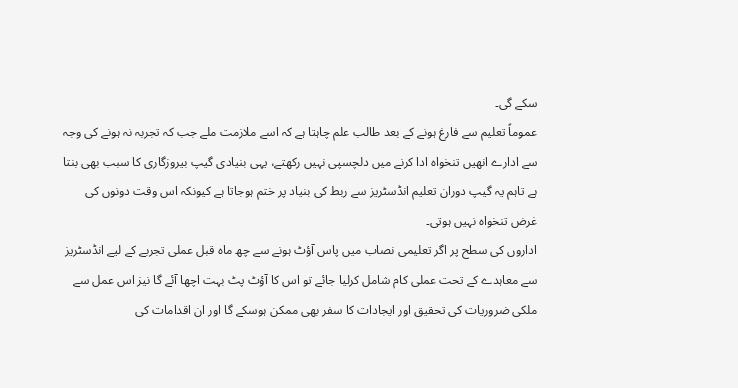سکے گی۔
عموماً تعلیم سے فارغ ہونے کے بعد طالب علم چاہتا ہے کہ اسے ملازمت ملے جب کہ تجربہ نہ ہونے کی وجہ سے ادارے انھیں تنخواہ ادا کرنے میں دلچسپی نہیں رکھتے، یہی بنیادی گیپ بیروزگاری کا سبب بھی بنتا ہے تاہم یہ گیپ دوران تعلیم انڈسٹریز سے ربط کی بنیاد پر ختم ہوجاتا ہے کیونکہ اس وقت دونوں کی غرض تنخواہ نہیں ہوتی۔
اداروں کی سطح پر اگر تعلیمی نصاب میں پاس آؤٹ ہونے سے چھ ماہ قبل عملی تجربے کے لیے انڈسٹریز سے معاہدے کے تحت عملی کام شامل کرلیا جائے تو اس کا آؤٹ پٹ بہت اچھا آئے گا نیز اس عمل سے ملکی ضروریات کی تحقیق اور ایجادات کا سفر بھی ممکن ہوسکے گا اور ان اقدامات کی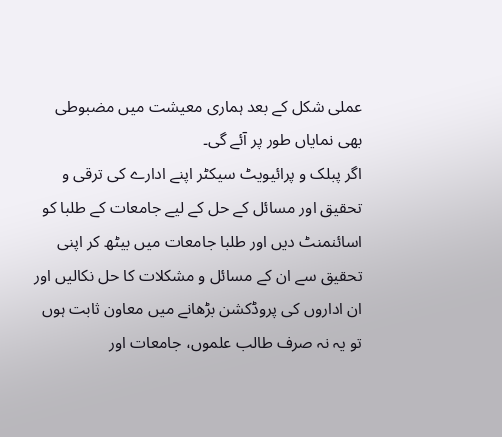عملی شکل کے بعد ہماری معیشت میں مضبوطی بھی نمایاں طور پر آئے گی۔
اگر پبلک و پرائیویٹ سیکٹر اپنے ادارے کی ترقی و تحقیق اور مسائل کے حل کے لیے جامعات کے طلبا کو اسائنمنٹ دیں اور طلبا جامعات میں بیٹھ کر اپنی تحقیق سے ان کے مسائل و مشکلات کا حل نکالیں اور ان اداروں کی پروڈکشن بڑھانے میں معاون ثابت ہوں تو یہ نہ صرف طالب علموں، جامعات اور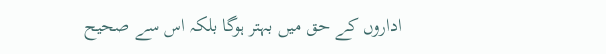اداروں کے حق میں بہتر ہوگا بلکہ اس سے صحیح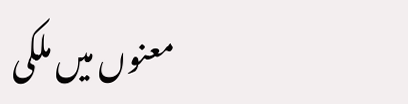معنوں میں ملکی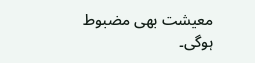معیشت بھی مضبوط ہوگی۔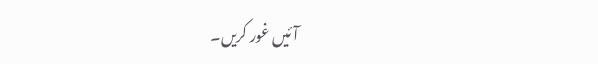آئیں غور کریں۔